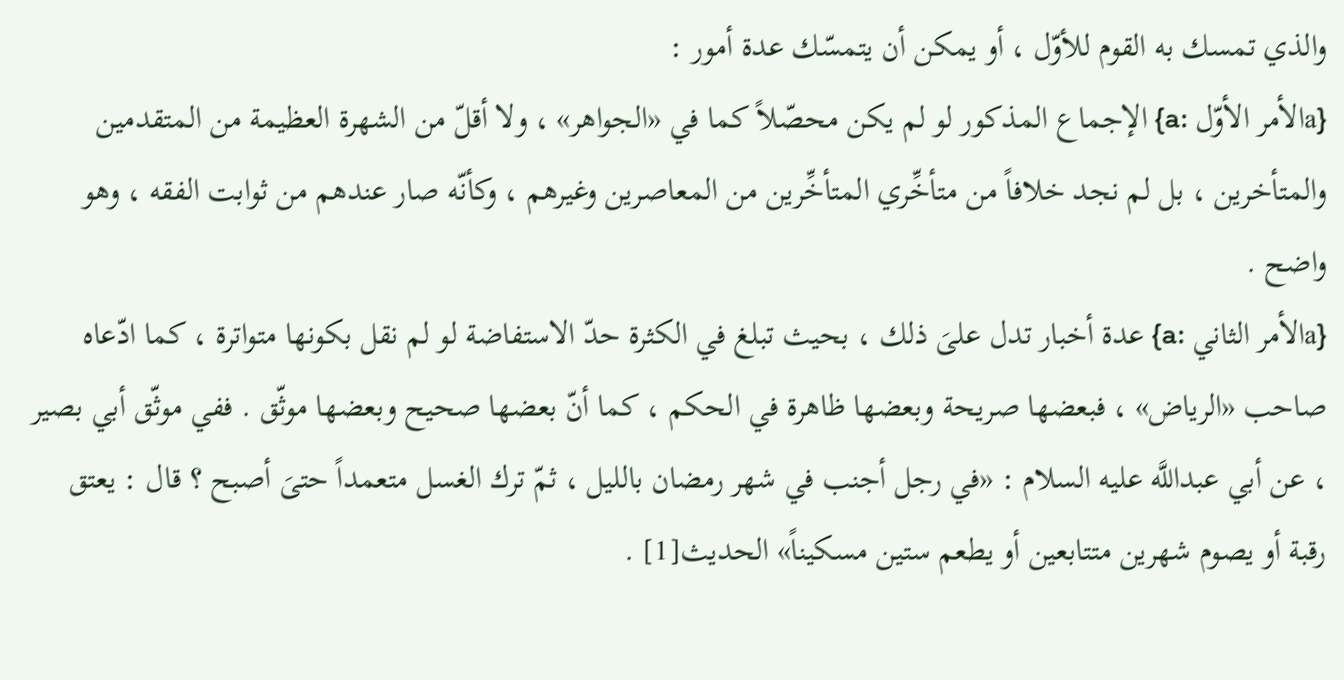والذي تمسك به القوم للأوّل ، أو يمكن أن يتمسّك عدة أمور :
{aالأمر الأوّل :a} الإجماع المذكور لو لم يكن محصّلاً كما في «الجواهر» ، ولا أقلّ من الشهرة العظيمة من المتقدمين والمتأخرين ، بل لم نجد خلافاً من متأخِّري المتأخِّرين من المعاصرين وغيرهم ، وكأنّه صار عندهم من ثوابت الفقه ، وهو واضح .
{aالأمر الثاني :a} عدة أخبار تدل علىَ ذلك ، بحيث تبلغ في الكثرة حدّ الاستفاضة لو لم نقل بكونها متواترة ، كما ادّعاه صاحب «الرياض» ، فبعضها صريحة وبعضها ظاهرة في الحكم ، كما أنّ بعضها صحيح وبعضها موثّق . ففي موثّق أبي بصير ، عن أبي عبداللَّه عليه السلام : «في رجل أجنب في شهر رمضان بالليل ، ثمّ ترك الغسل متعمداً حتىَ أصبح ؟ قال : يعتق رقبة أو يصوم شهرين متتابعين أو يطعم ستين مسكيناً» الحديث[1] .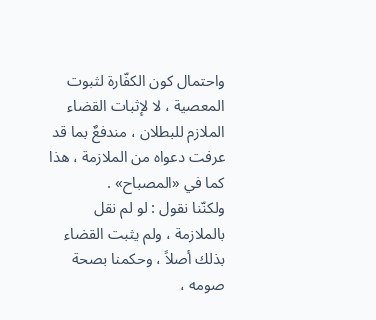واحتمال كون الكفّارة لثبوت المعصية ، لا لإثبات القضاء الملازم للبطلان ، مندفعٌ بما قد عرفت دعواه من الملازمة ، هذا كما في «المصباح» .
ولكنّنا نقول : لو لم نقل بالملازمة ، ولم يثبت القضاء بذلك أصلاً ، وحكمنا بصحة صومه ،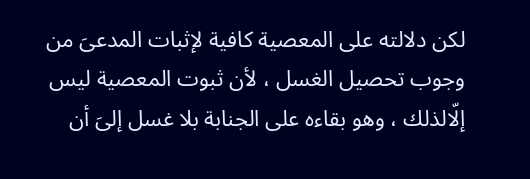لكن دلالته على المعصية كافية لإثبات المدعىَ من وجوب تحصيل الغسل ، لأن ثبوت المعصية ليس إلّالذلك ، وهو بقاءه على الجنابة بلا غسل إلىَ أن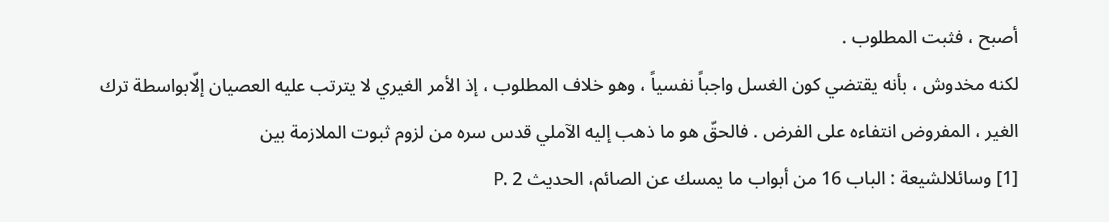أصبح ، فثبت المطلوب .
لكنه مخدوش ، بأنه يقتضي كون الغسل واجباً نفسياً ، وهو خلاف المطلوب ، إذ الأمر الغيري لا يترتب عليه العصيان إلّابواسطة ترك الغير ، المفروض انتفاءه على الفرض . فالحقّ هو ما ذهب إليه الآملي قدس سره من لزوم ثبوت الملازمة بين
[1] وسائلالشيعة : الباب 16 من أبواب ما يمسك عن الصائم، الحديث 2 .P